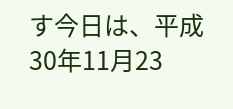す今日は、平成30年11月23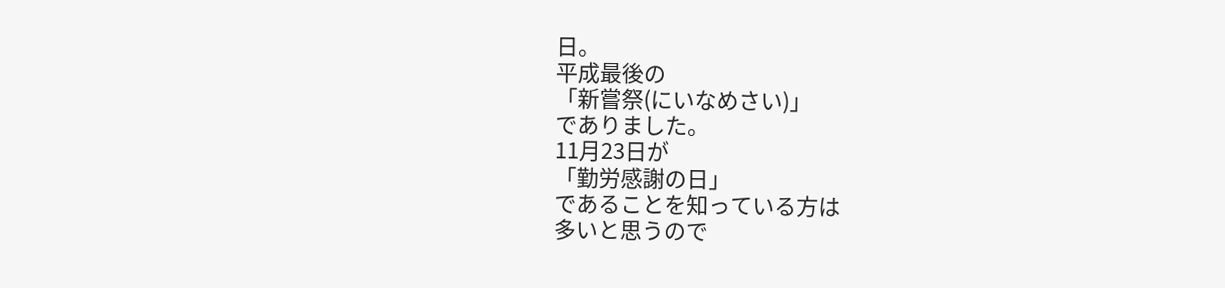日。
平成最後の
「新嘗祭(にいなめさい)」
でありました。
11月23日が
「勤労感謝の日」
であることを知っている方は
多いと思うので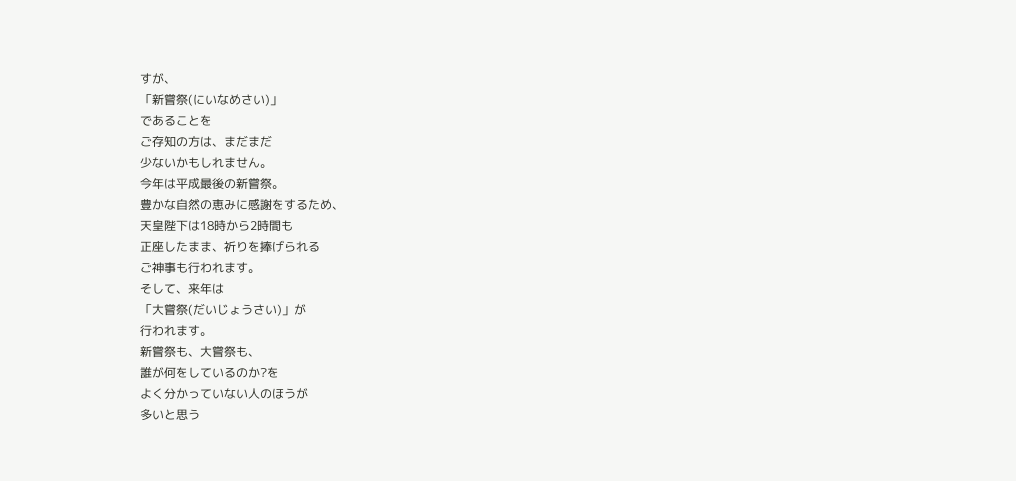すが、
「新嘗祭(にいなめさい)」
であることを
ご存知の方は、まだまだ
少ないかもしれません。
今年は平成最後の新嘗祭。
豊かな自然の恵みに感謝をするため、
天皇陛下は18時から2時間も
正座したまま、祈りを捧げられる
ご神事も行われます。
そして、来年は
「大嘗祭(だいじょうさい)」が
行われます。
新嘗祭も、大嘗祭も、
誰が何をしているのか?を
よく分かっていない人のほうが
多いと思う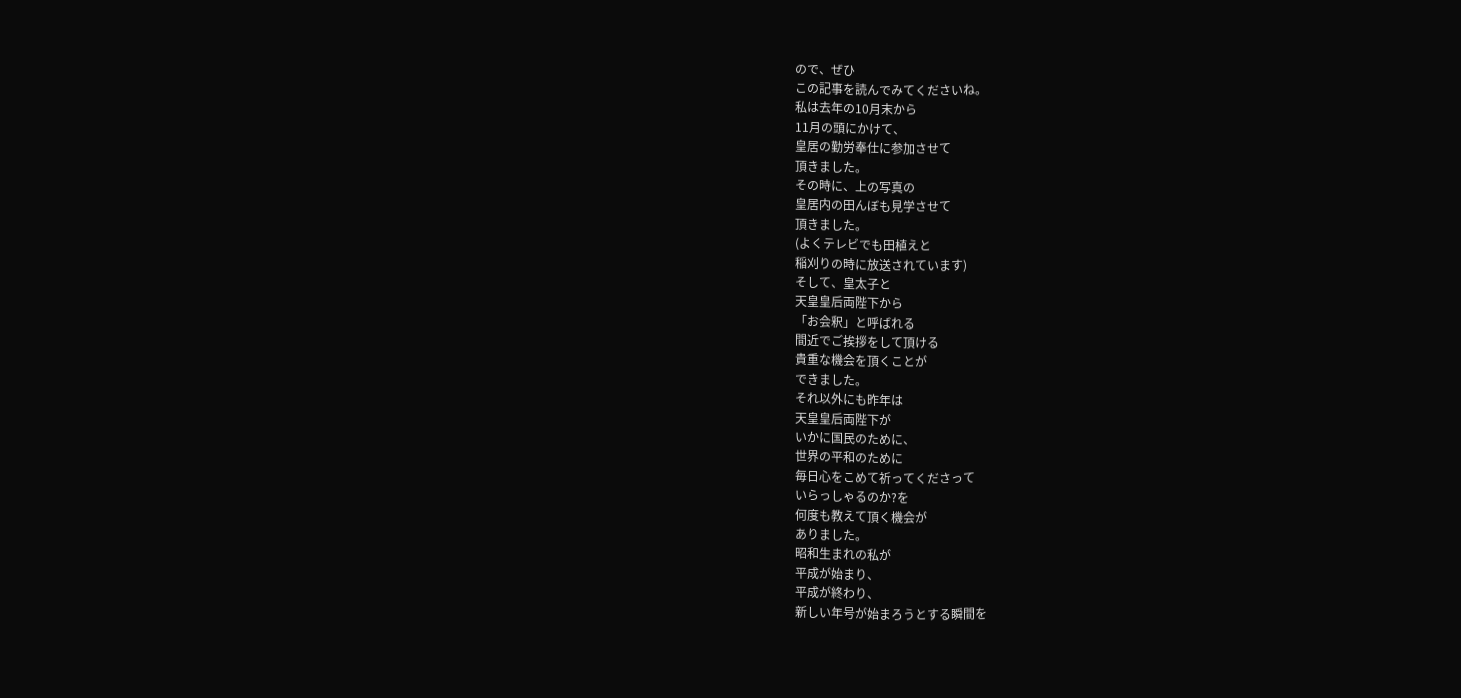ので、ぜひ
この記事を読んでみてくださいね。
私は去年の10月末から
11月の頭にかけて、
皇居の勤労奉仕に参加させて
頂きました。
その時に、上の写真の
皇居内の田んぼも見学させて
頂きました。
(よくテレビでも田植えと
稲刈りの時に放送されています)
そして、皇太子と
天皇皇后両陛下から
「お会釈」と呼ばれる
間近でご挨拶をして頂ける
貴重な機会を頂くことが
できました。
それ以外にも昨年は
天皇皇后両陛下が
いかに国民のために、
世界の平和のために
毎日心をこめて祈ってくださって
いらっしゃるのか?を
何度も教えて頂く機会が
ありました。
昭和生まれの私が
平成が始まり、
平成が終わり、
新しい年号が始まろうとする瞬間を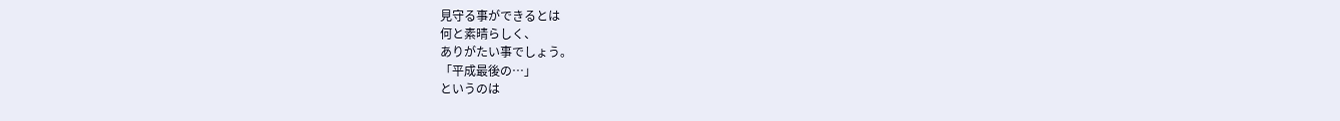見守る事ができるとは
何と素晴らしく、
ありがたい事でしょう。
「平成最後の…」
というのは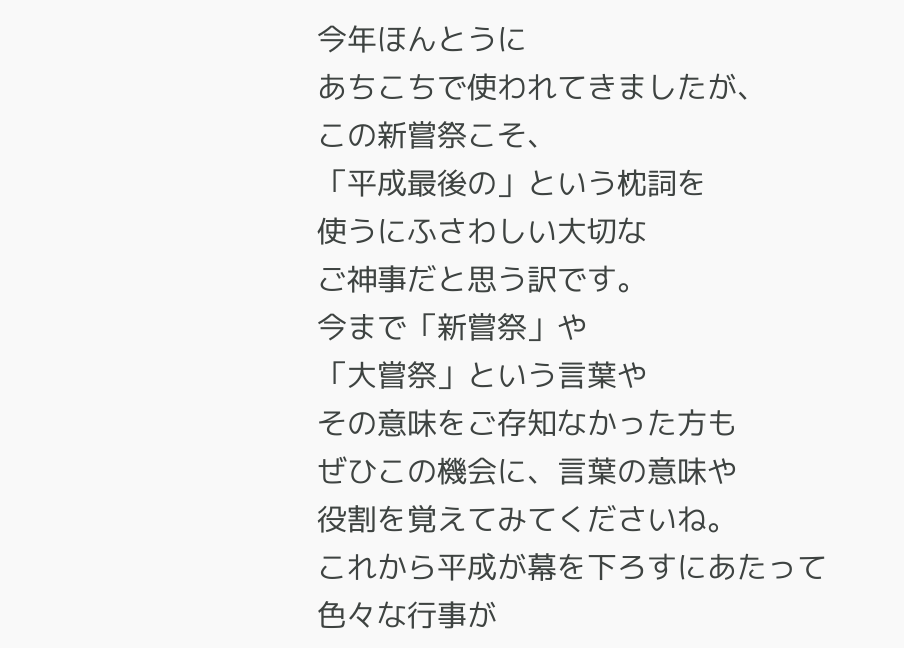今年ほんとうに
あちこちで使われてきましたが、
この新嘗祭こそ、
「平成最後の」という枕詞を
使うにふさわしい大切な
ご神事だと思う訳です。
今まで「新嘗祭」や
「大嘗祭」という言葉や
その意味をご存知なかった方も
ぜひこの機会に、言葉の意味や
役割を覚えてみてくださいね。
これから平成が幕を下ろすにあたって
色々な行事が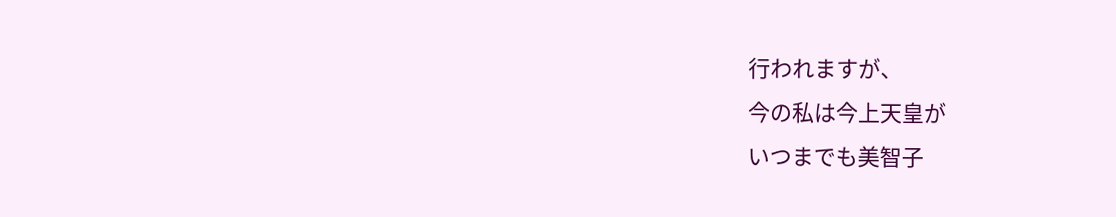行われますが、
今の私は今上天皇が
いつまでも美智子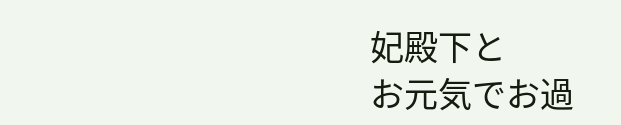妃殿下と
お元気でお過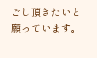ごし頂きたいと
願っています。